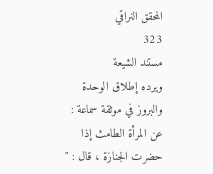المحقق النراقي
323
مستند الشيعة
ويرده إطلاق الوحدة والبروز في موثقة سماعة : عن المرأة الطامث إذا حضرت الجنازة ، قال : "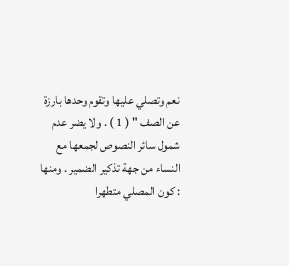نعم وتصلي عليها وتقوم وحدها بارزة عن الصف " ( 1 ) . ولا يضر عدم شمول سائر النصوص لجمعها مع النساء من جهة تذكير الضمير . ومنها : كون المصلي متطهرا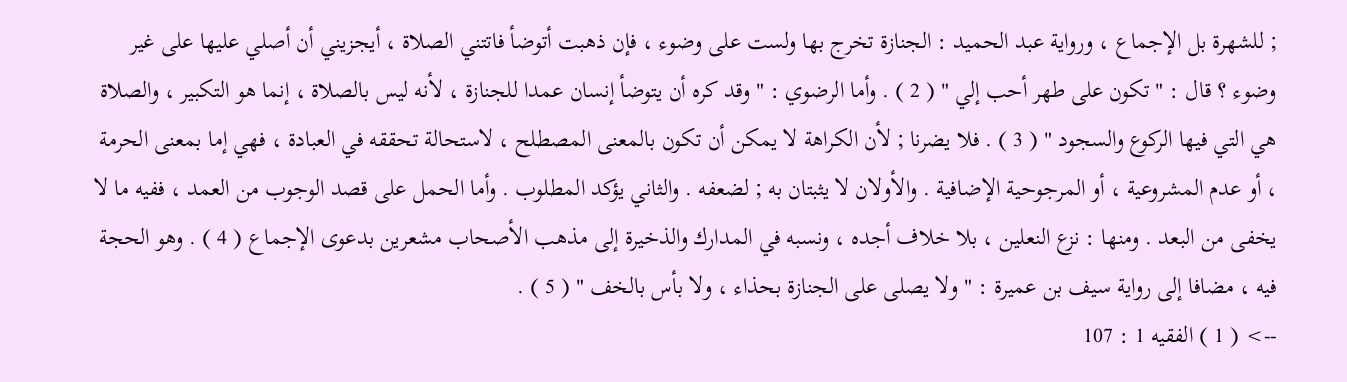; للشهرة بل الإجماع ، ورواية عبد الحميد : الجنازة تخرج بها ولست على وضوء ، فإن ذهبت أتوضأ فاتتني الصلاة ، أيجزيني أن أصلي عليها على غير وضوء ؟ قال : " تكون على طهر أحب إلي " ( 2 ) . وأما الرضوي : " وقد كره أن يتوضأ إنسان عمدا للجنازة ، لأنه ليس بالصلاة ، إنما هو التكبير ، والصلاة هي التي فيها الركوع والسجود " ( 3 ) . فلا يضرنا ; لأن الكراهة لا يمكن أن تكون بالمعنى المصطلح ، لاستحالة تحققه في العبادة ، فهي إما بمعنى الحرمة ، أو عدم المشروعية ، أو المرجوحية الإضافية . والأولان لا يثبتان به ; لضعفه . والثاني يؤكد المطلوب . وأما الحمل على قصد الوجوب من العمد ، ففيه ما لا يخفى من البعد . ومنها : نزع النعلين ، بلا خلاف أجده ، ونسبه في المدارك والذخيرة إلى مذهب الأصحاب مشعرين بدعوى الإجماع ( 4 ) . وهو الحجة فيه ، مضافا إلى رواية سيف بن عميرة : " ولا يصلى على الجنازة بحذاء ، ولا بأس بالخف " ( 5 ) .
--> ( 1 ) الفقيه 1 : 107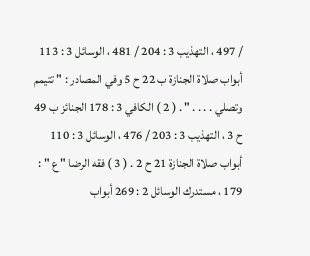/ 497 ، التهذيب 3 : 204 / 481 ، الوسائل 3 : 113 أبواب صلاة الجنازة ب 22 ح 5 وفي المصادر : " تتيمم وتصلي . . . . " . ( 2 ) الكافي 3 : 178 الجنائز ب 49 ح 3 ، التهذيب 3 : 203 / 476 ، الوسائل 3 : 110 أبواب صلاة الجنازة 21 ح 2 . ( 3 ) فقه الرضا " ع " : 179 ، مستدرك الوسائل 2 : 269 أبواب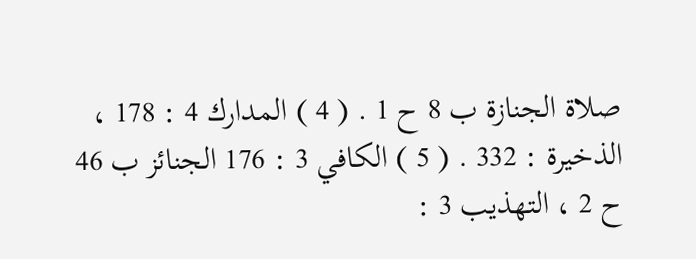صلاة الجنازة ب 8 ح 1 . ( 4 ) المدارك 4 : 178 ، الذخيرة : 332 . ( 5 ) الكافي 3 : 176 الجنائز ب 46 ح 2 ، التهذيب 3 :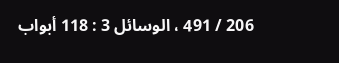206 / 491 ، الوسائل 3 : 118 أبواب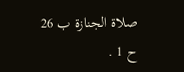صلاة الجنازة ب 26 ح 1 .